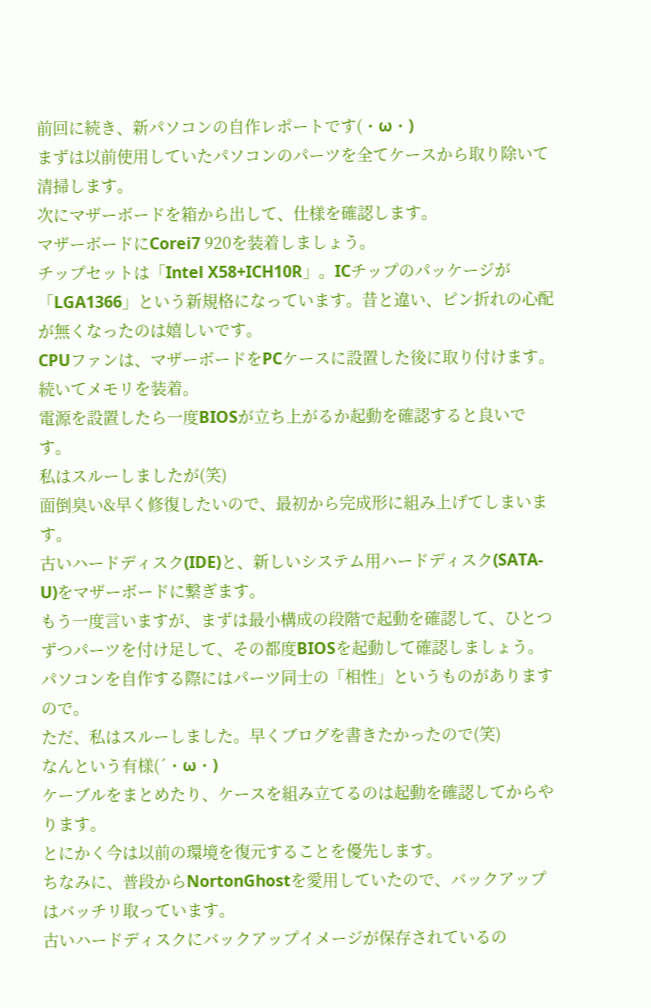前回に続き、新パソコンの自作レポートです(・ω・)
まずは以前使用していたパソコンのパーツを全てケースから取り除いて清掃します。
次にマザーボードを箱から出して、仕様を確認します。
マザーボードにCorei7 920を装着しましょう。
チップセットは「Intel X58+ICH10R」。ICチップのパッケージが「LGA1366」という新規格になっています。昔と違い、ピン折れの心配が無くなったのは嬉しいです。
CPUファンは、マザーボードをPCケースに設置した後に取り付けます。
続いてメモリを装着。
電源を設置したら一度BIOSが立ち上がるか起動を確認すると良いです。
私はスルーしましたが(笑)
面倒臭い&早く修復したいので、最初から完成形に組み上げてしまいます。
古いハードディスク(IDE)と、新しいシステム用ハードディスク(SATA-U)をマザーボードに繋ぎます。
もう一度言いますが、まずは最小構成の段階で起動を確認して、ひとつずつパーツを付け足して、その都度BIOSを起動して確認しましょう。パソコンを自作する際にはパーツ同士の「相性」というものがありますので。
ただ、私はスルーしました。早くブログを書きたかったので(笑)
なんという有様(´・ω・)
ケーブルをまとめたり、ケースを組み立てるのは起動を確認してからやります。
とにかく今は以前の環境を復元することを優先します。
ちなみに、普段からNortonGhostを愛用していたので、バックアップはバッチリ取っています。
古いハードディスクにバックアップイメージが保存されているの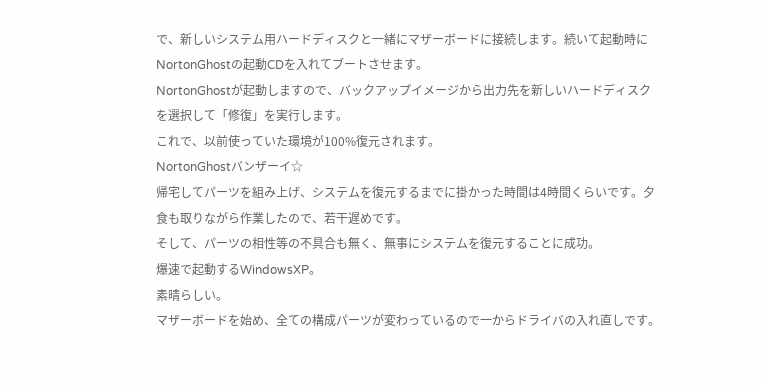で、新しいシステム用ハードディスクと一緒にマザーボードに接続します。続いて起動時にNortonGhostの起動CDを入れてブートさせます。
NortonGhostが起動しますので、バックアップイメージから出力先を新しいハードディスクを選択して「修復」を実行します。
これで、以前使っていた環境が100%復元されます。
NortonGhostバンザーイ☆
帰宅してパーツを組み上げ、システムを復元するまでに掛かった時間は4時間くらいです。夕食も取りながら作業したので、若干遅めです。
そして、パーツの相性等の不具合も無く、無事にシステムを復元することに成功。
爆速で起動するWindowsXP。
素晴らしい。
マザーボードを始め、全ての構成パーツが変わっているので一からドライバの入れ直しです。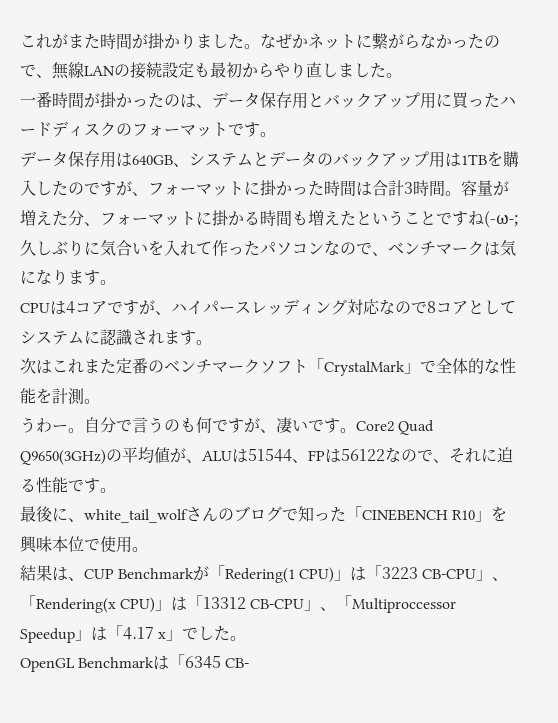これがまた時間が掛かりました。なぜかネットに繋がらなかったので、無線LANの接続設定も最初からやり直しました。
一番時間が掛かったのは、データ保存用とバックアップ用に買ったハードディスクのフォーマットです。
データ保存用は640GB、システムとデータのバックアップ用は1TBを購入したのですが、フォーマットに掛かった時間は合計3時間。容量が増えた分、フォーマットに掛かる時間も増えたということですね(-ω-;
久しぶりに気合いを入れて作ったパソコンなので、ベンチマークは気になります。
CPUは4コアですが、ハイパースレッディング対応なので8コアとしてシステムに認識されます。
次はこれまた定番のベンチマークソフト「CrystalMark」で全体的な性能を計測。
うわー。自分で言うのも何ですが、凄いです。Core2 Quad Q9650(3GHz)の平均値が、ALUは51544、FPは56122なので、それに迫る性能です。
最後に、white_tail_wolfさんのブログで知った「CINEBENCH R10」を興味本位で使用。
結果は、CUP Benchmarkが「Redering(1 CPU)」は「3223 CB-CPU」、「Rendering(x CPU)」は「13312 CB-CPU」、「Multiproccessor Speedup」は「4.17 x」でした。
OpenGL Benchmarkは「6345 CB-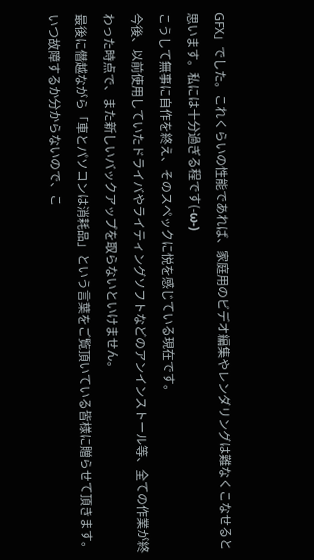GFX」でした。これくらいの性能であれば、家庭用のビデオ編集やレンダリングは難なくこなせると思います。私には十分過ぎる程です(-ω-)
こうして無事に自作を終え、そのスペックに悦を感じている現在です。
今後、以前使用していたドライバやライティングソフトなどのアンインストール等、全ての作業が終わった時点で、また新しいバックアップを取らないといけません。
最後に僭越ながら「車とパソコンは消耗品」という言葉をご覧頂いている皆様に贈らせて頂きます。
いつ故障するか分からないので、こ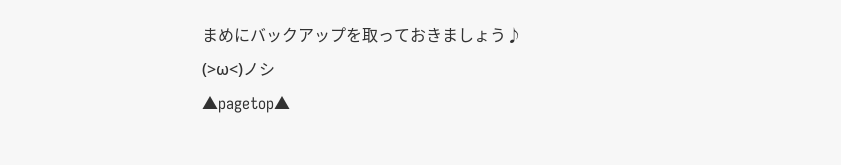まめにバックアップを取っておきましょう♪
(>ω<)ノシ
▲pagetop▲